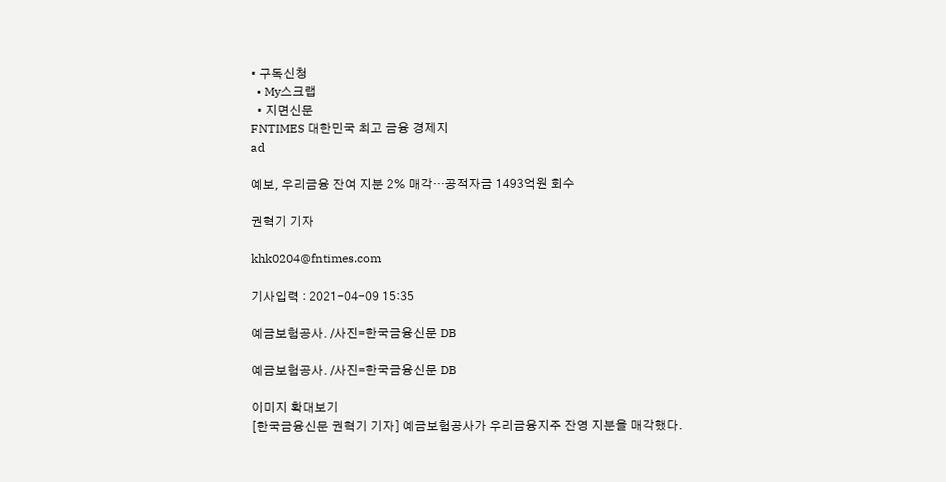• 구독신청
  • My스크랩
  • 지면신문
FNTIMES 대한민국 최고 금융 경제지
ad

예보, 우리금융 잔여 지분 2% 매각…공적자금 1493억원 회수

권혁기 기자

khk0204@fntimes.com

기사입력 : 2021-04-09 15:35

예금보험공사. /사진=한국금융신문 DB

예금보험공사. /사진=한국금융신문 DB

이미지 확대보기
[한국금융신문 권혁기 기자] 예금보험공사가 우리금융지주 잔영 지분을 매각했다.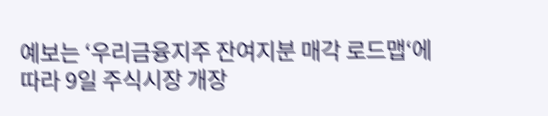예보는 ‘우리금융지주 잔여지분 매각 로드맵‘에 따라 9일 주식시장 개장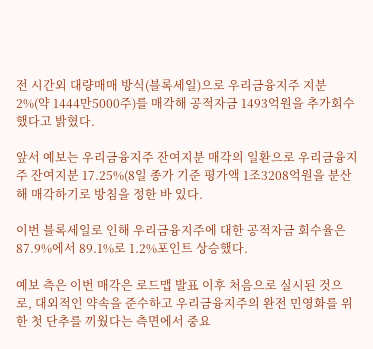전 시간외 대량매매 방식(블록세일)으로 우리금융지주 지분 2%(약 1444만5000주)를 매각해 공적자금 1493억원을 추가회수했다고 밝혔다.

앞서 예보는 우리금융지주 잔여지분 매각의 일환으로 우리금융지주 잔여지분 17.25%(8일 종가 기준 평가액 1조3208억원을 분산해 매각하기로 방침을 정한 바 있다.

이번 블록세일로 인해 우리금융지주에 대한 공적자금 회수율은 87.9%에서 89.1%로 1.2%포인트 상승했다.

예보 측은 이번 매각은 로드맵 발표 이후 처음으로 실시된 것으로, 대외적인 약속을 준수하고 우리금융지주의 완전 민영화를 위한 첫 단추를 끼웠다는 측면에서 중요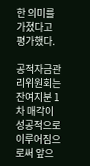한 의미를 가졌다고 평가했다.

공적자금관리위원회는 잔여지분 1차 매각이 성공적으로 이루어짐으로써 앞으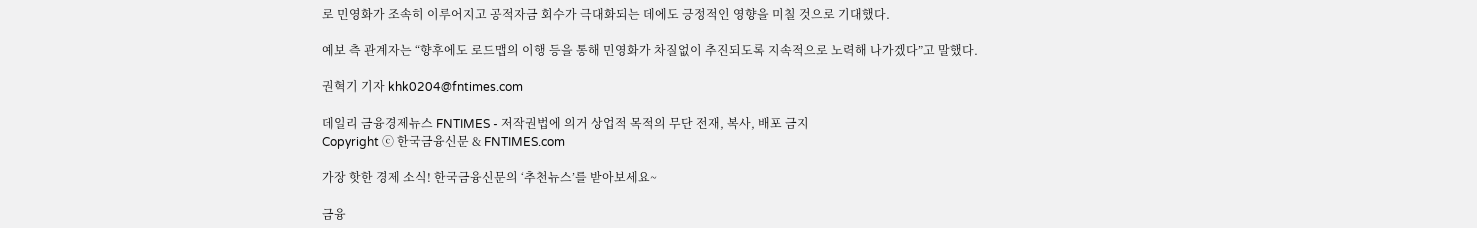로 민영화가 조속히 이루어지고 공적자금 회수가 극대화되는 데에도 긍정적인 영향을 미칠 것으로 기대했다.

예보 측 관계자는 “향후에도 로드맵의 이행 등을 통해 민영화가 차질없이 추진되도록 지속적으로 노력해 나가겠다”고 말했다.

권혁기 기자 khk0204@fntimes.com

데일리 금융경제뉴스 FNTIMES - 저작권법에 의거 상업적 목적의 무단 전재, 복사, 배포 금지
Copyright ⓒ 한국금융신문 & FNTIMES.com

가장 핫한 경제 소식! 한국금융신문의 ‘추천뉴스’를 받아보세요~

금융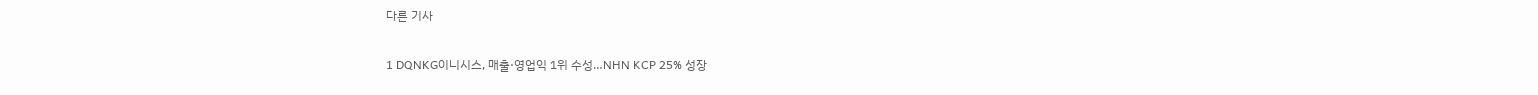다른 기사

1 DQNKG이니시스, 매출·영업익 1위 수성…NHN KCP 25% 성장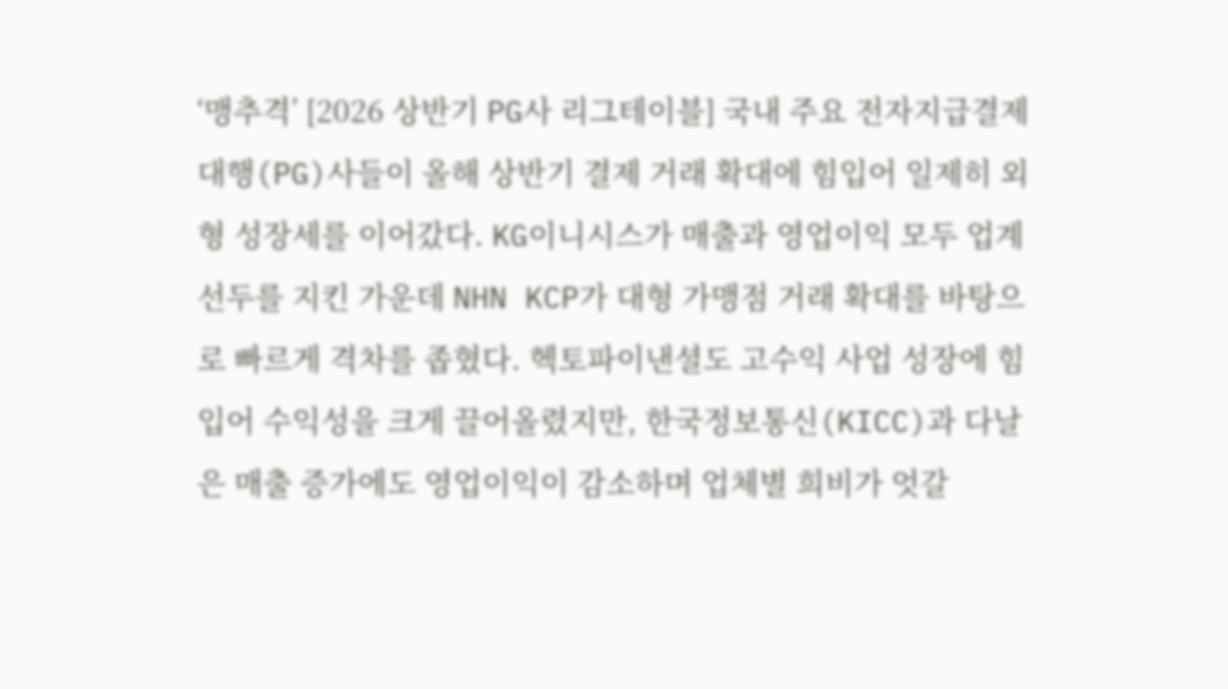‘맹추격’ [2026 상반기 PG사 리그테이블] 국내 주요 전자지급결제대행(PG)사들이 올해 상반기 결제 거래 확대에 힘입어 일제히 외형 성장세를 이어갔다. KG이니시스가 매출과 영업이익 모두 업계 선두를 지킨 가운데 NHN KCP가 대형 가맹점 거래 확대를 바탕으로 빠르게 격차를 좁혔다. 헥토파이낸셜도 고수익 사업 성장에 힘입어 수익성을 크게 끌어올렸지만, 한국정보통신(KICC)과 다날은 매출 증가에도 영업이익이 감소하며 업체별 희비가 엇갈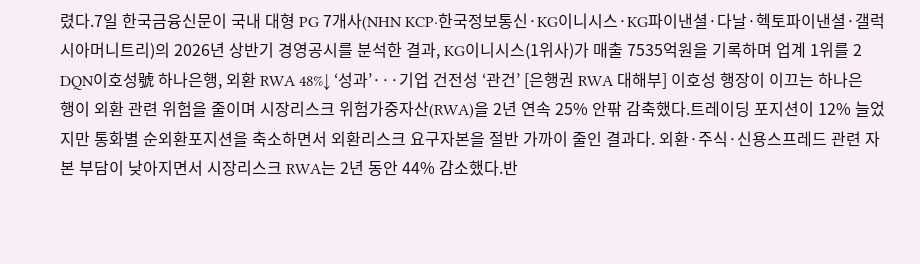렸다.7일 한국금융신문이 국내 대형 PG 7개사(NHN KCP·한국정보통신·KG이니시스·KG파이낸셜·다날·헥토파이낸셜·갤럭시아머니트리)의 2026년 상반기 경영공시를 분석한 결과, KG이니시스(1위사)가 매출 7535억원을 기록하며 업계 1위를 2 DQN이호성號 하나은행, 외환 RWA 48%↓ ‘성과’···기업 건전성 ‘관건’ [은행권 RWA 대해부] 이호성 행장이 이끄는 하나은행이 외환 관련 위험을 줄이며 시장리스크 위험가중자산(RWA)을 2년 연속 25% 안팎 감축했다.트레이딩 포지션이 12% 늘었지만 통화별 순외환포지션을 축소하면서 외환리스크 요구자본을 절반 가까이 줄인 결과다. 외환·주식·신용스프레드 관련 자본 부담이 낮아지면서 시장리스크 RWA는 2년 동안 44% 감소했다.반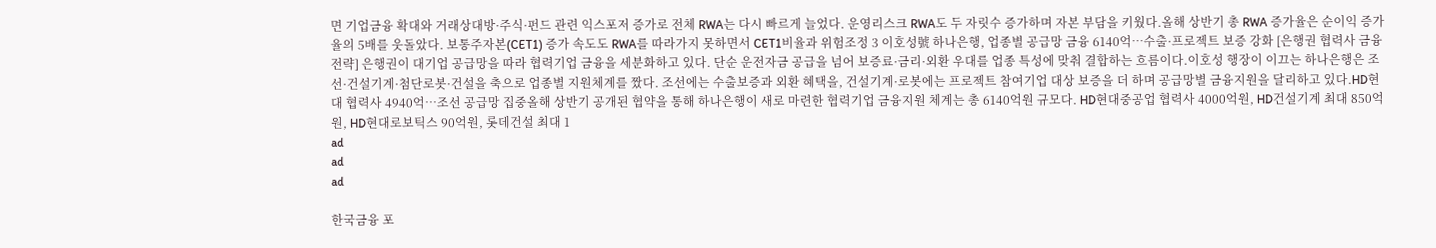면 기업금융 확대와 거래상대방·주식·펀드 관련 익스포저 증가로 전체 RWA는 다시 빠르게 늘었다. 운영리스크 RWA도 두 자릿수 증가하며 자본 부담을 키웠다.올해 상반기 총 RWA 증가율은 순이익 증가율의 5배를 웃돌았다. 보통주자본(CET1) 증가 속도도 RWA를 따라가지 못하면서 CET1비율과 위험조정 3 이호성號 하나은행, 업종별 공급망 금융 6140억…수출·프로젝트 보증 강화 [은행권 협력사 금융 전략] 은행권이 대기업 공급망을 따라 협력기업 금융을 세분화하고 있다. 단순 운전자금 공급을 넘어 보증료·금리·외환 우대를 업종 특성에 맞춰 결합하는 흐름이다.이호성 행장이 이끄는 하나은행은 조선·건설기계·첨단로봇·건설을 축으로 업종별 지원체계를 짰다. 조선에는 수출보증과 외환 혜택을, 건설기계·로봇에는 프로젝트 참여기업 대상 보증을 더 하며 공급망별 금융지원을 달리하고 있다.HD현대 협력사 4940억…조선 공급망 집중올해 상반기 공개된 협약을 통해 하나은행이 새로 마련한 협력기업 금융지원 체계는 총 6140억원 규모다. HD현대중공업 협력사 4000억원, HD건설기계 최대 850억원, HD현대로보틱스 90억원, 롯데건설 최대 1
ad
ad
ad

한국금융 포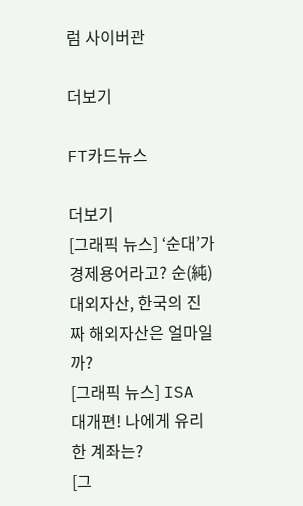럼 사이버관

더보기

FT카드뉴스

더보기
[그래픽 뉴스] ‘순대’가 경제용어라고? 순(純)대외자산, 한국의 진짜 해외자산은 얼마일까?
[그래픽 뉴스] ISA 대개편! 나에게 유리한 계좌는?
[그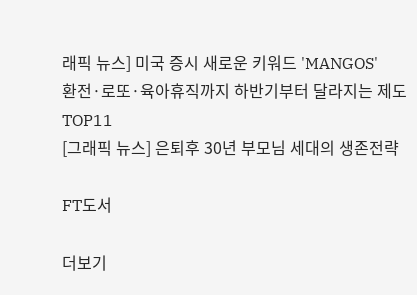래픽 뉴스] 미국 증시 새로운 키워드 'MANGOS'
환전·로또·육아휴직까지 하반기부터 달라지는 제도 TOP11
[그래픽 뉴스] 은퇴후 30년 부모님 세대의 생존전략

FT도서

더보기